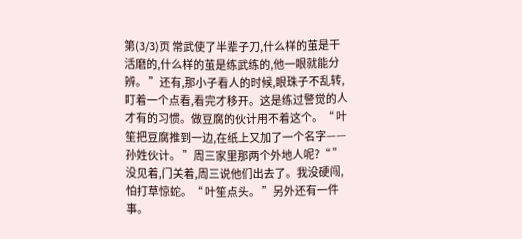第(3/3)页 常武使了半辈子刀,什么样的茧是干活磨的,什么样的茧是练武练的,他一眼就能分辨。 ”还有,那小子看人的时候,眼珠子不乱转,盯着一个点看,看完才移开。这是练过警觉的人才有的习惯。做豆腐的伙计用不着这个。“ 叶笙把豆腐推到一边,在纸上又加了一个名字——孙姓伙计。 ”周三家里那两个外地人呢?“ ”没见着,门关着,周三说他们出去了。我没硬闯,怕打草惊蛇。“ 叶笙点头。 ”另外还有一件事。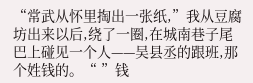“常武从怀里掏出一张纸,”我从豆腐坊出来以后,绕了一圈,在城南巷子尾巴上碰见一个人——吴县丞的跟班,那个姓钱的。“ ”钱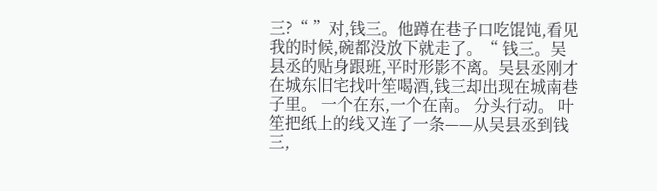三?“ ”对,钱三。他蹲在巷子口吃馄饨,看见我的时候,碗都没放下就走了。“ 钱三。吴县丞的贴身跟班,平时形影不离。吴县丞刚才在城东旧宅找叶笙喝酒,钱三却出现在城南巷子里。 一个在东,一个在南。 分头行动。 叶笙把纸上的线又连了一条——从吴县丞到钱三,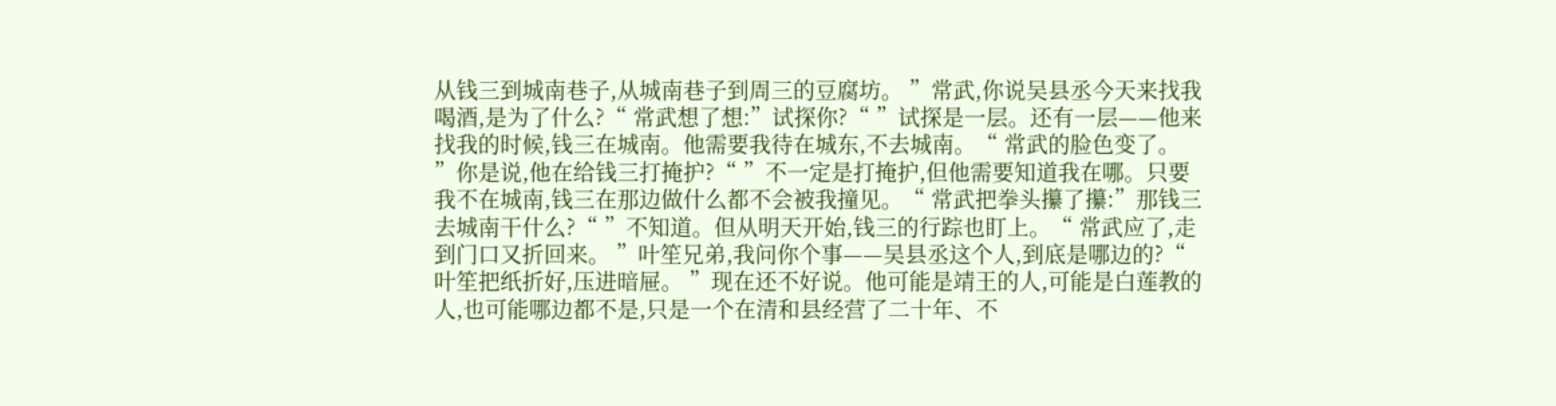从钱三到城南巷子,从城南巷子到周三的豆腐坊。 ”常武,你说吴县丞今天来找我喝酒,是为了什么?“ 常武想了想:”试探你?“ ”试探是一层。还有一层——他来找我的时候,钱三在城南。他需要我待在城东,不去城南。“ 常武的脸色变了。 ”你是说,他在给钱三打掩护?“ ”不一定是打掩护,但他需要知道我在哪。只要我不在城南,钱三在那边做什么都不会被我撞见。“ 常武把拳头攥了攥:”那钱三去城南干什么?“ ”不知道。但从明天开始,钱三的行踪也盯上。“ 常武应了,走到门口又折回来。 ”叶笙兄弟,我问你个事——吴县丞这个人,到底是哪边的?“ 叶笙把纸折好,压进暗屉。 ”现在还不好说。他可能是靖王的人,可能是白莲教的人,也可能哪边都不是,只是一个在清和县经营了二十年、不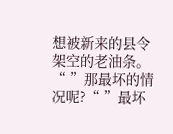想被新来的县令架空的老油条。“ ”那最坏的情况呢?“ ”最坏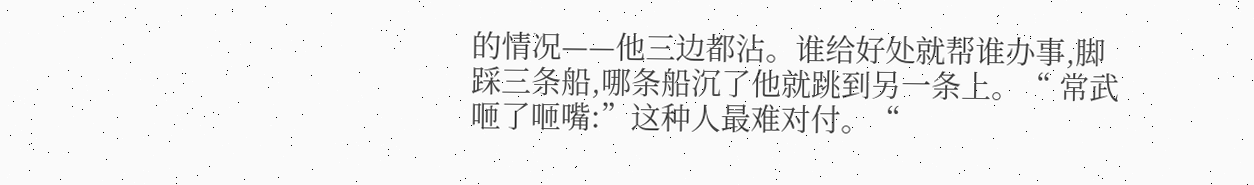的情况——他三边都沾。谁给好处就帮谁办事,脚踩三条船,哪条船沉了他就跳到另一条上。“ 常武咂了咂嘴:”这种人最难对付。“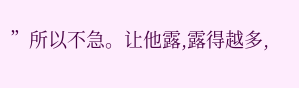”所以不急。让他露,露得越多,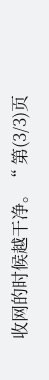收网的时候越干净。“ 第(3/3)页